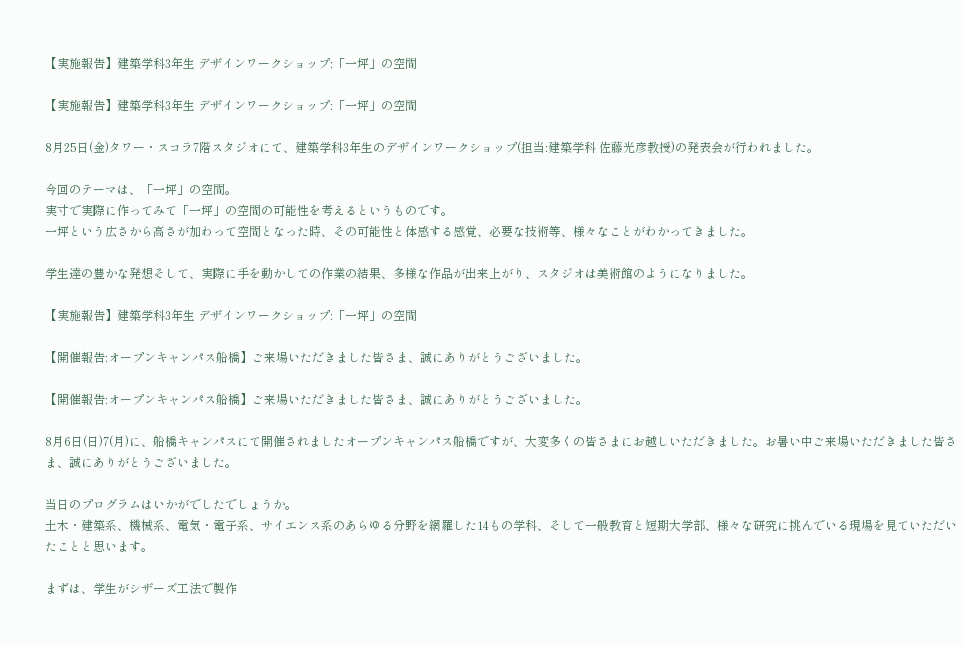【実施報告】建築学科3年生 デザインワークショップ:「一坪」の空間

【実施報告】建築学科3年生 デザインワークショップ:「一坪」の空間

8月25日(金)タワー・スコラ7階スタジオにて、建築学科3年生のデザインワークショップ(担当:建築学科 佐藤光彦教授)の発表会が行われました。

今回のテーマは、「一坪」の空間。
実寸で実際に作ってみて「一坪」の空間の可能性を考えるというものです。
一坪という広さから高さが加わって空間となった時、その可能性と体感する感覚、必要な技術等、様々なことがわかってきました。

学生達の豊かな発想そして、実際に手を動かしての作業の結果、多様な作品が出来上がり、スタジオは美術館のようになりました。

【実施報告】建築学科3年生 デザインワークショップ:「一坪」の空間

【開催報告:オープンキャンパス船橋】ご来場いただきました皆さま、誠にありがとうございました。

【開催報告:オープンキャンパス船橋】ご来場いただきました皆さま、誠にありがとうございました。

8月6日(日)7(月)に、船橋キャンパスにて開催されましたオープンキャンパス船橋ですが、大変多くの皆さまにお越しいただきました。お暑い中ご来場いただきました皆さま、誠にありがとうございました。

当日のプログラムはいかがでしたでしょうか。
土木・建築系、機械系、電気・電子系、サイエンス系のあらゆる分野を網羅した14もの学科、そして一般教育と短期大学部、様々な研究に挑んでいる現場を見ていただいたことと思います。

まずは、学生がシザーズ工法で製作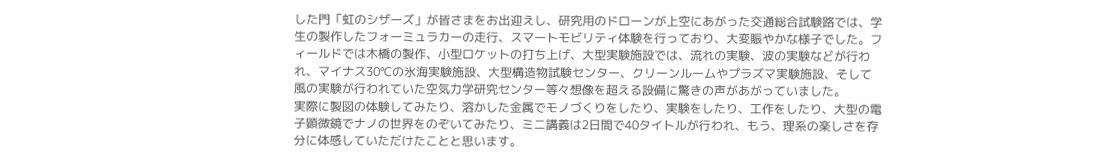した門「虹のシザーズ」が皆さまをお出迎えし、研究用のドローンが上空にあがった交通総合試験路では、学生の製作したフォーミュラカーの走行、スマートモビリティ体験を行っており、大変賑やかな様子でした。フィールドでは木橋の製作、小型ロケットの打ち上げ、大型実験施設では、流れの実験、波の実験などが行われ、マイナス30℃の氷海実験施設、大型構造物試験センター、クリーンルームやプラズマ実験施設、そして風の実験が行われていた空気力学研究センター等々想像を超える設備に驚きの声があがっていました。
実際に製図の体験してみたり、溶かした金属でモノづくりをしたり、実験をしたり、工作をしたり、大型の電子顕微鏡でナノの世界をのぞいてみたり、ミニ講義は2日間で40タイトルが行われ、もう、理系の楽しさを存分に体感していただけたことと思います。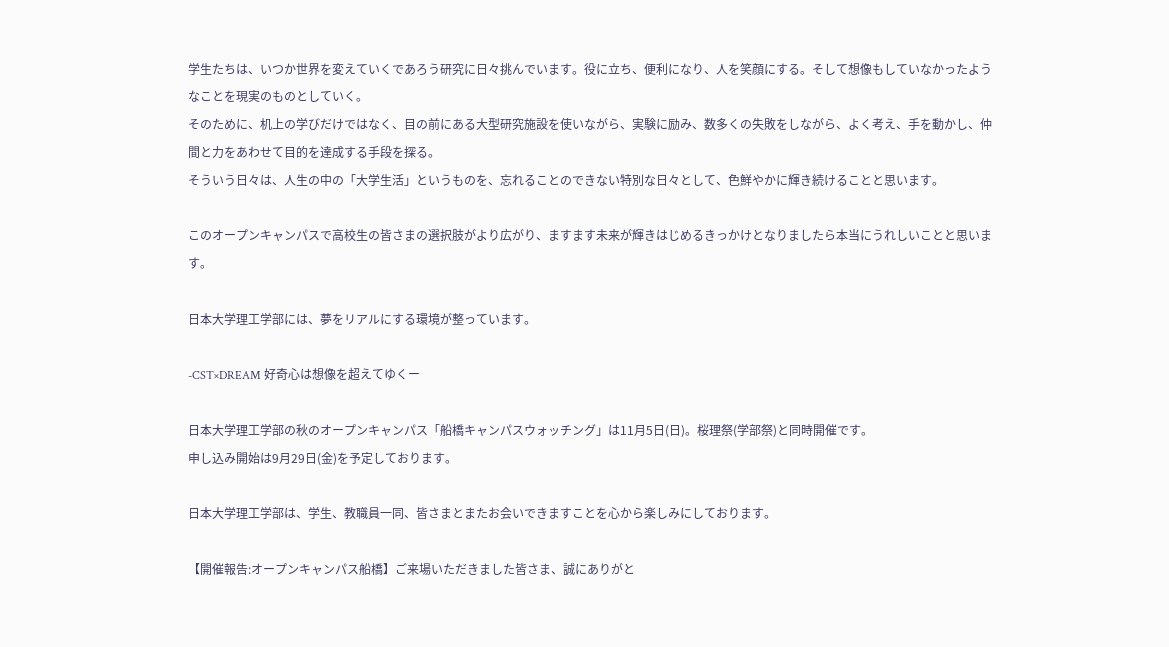学生たちは、いつか世界を変えていくであろう研究に日々挑んでいます。役に立ち、便利になり、人を笑顔にする。そして想像もしていなかったようなことを現実のものとしていく。
そのために、机上の学びだけではなく、目の前にある大型研究施設を使いながら、実験に励み、数多くの失敗をしながら、よく考え、手を動かし、仲間と力をあわせて目的を達成する手段を探る。
そういう日々は、人生の中の「大学生活」というものを、忘れることのできない特別な日々として、色鮮やかに輝き続けることと思います。

このオープンキャンパスで高校生の皆さまの選択肢がより広がり、ますます未来が輝きはじめるきっかけとなりましたら本当にうれしいことと思います。

日本大学理工学部には、夢をリアルにする環境が整っています。

-CST×DREAM 好奇心は想像を超えてゆくー

日本大学理工学部の秋のオープンキャンパス「船橋キャンパスウォッチング」は11月5日(日)。桜理祭(学部祭)と同時開催です。
申し込み開始は9月29日(金)を予定しております。

日本大学理工学部は、学生、教職員一同、皆さまとまたお会いできますことを心から楽しみにしております。

【開催報告:オープンキャンパス船橋】ご来場いただきました皆さま、誠にありがと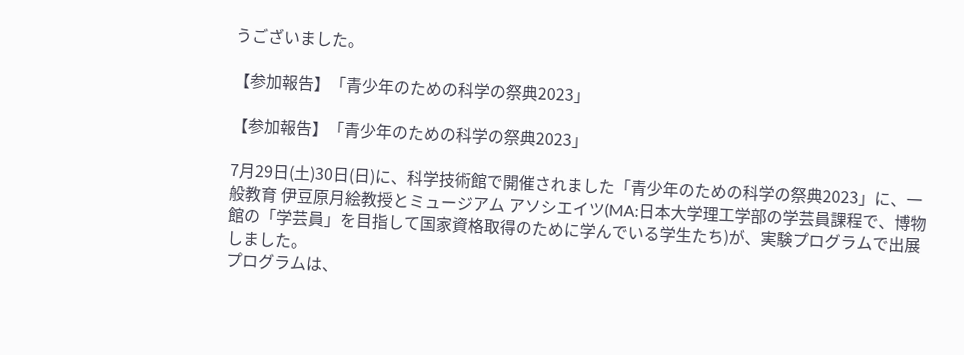うございました。

【参加報告】「青少年のための科学の祭典2023」

【参加報告】「青少年のための科学の祭典2023」

7月29日(土)30日(日)に、科学技術館で開催されました「青少年のための科学の祭典2023」に、一般教育 伊豆原月絵教授とミュージアム アソシエイツ(MA:日本大学理工学部の学芸員課程で、博物館の「学芸員」を目指して国家資格取得のために学んでいる学生たち)が、実験プログラムで出展しました。
プログラムは、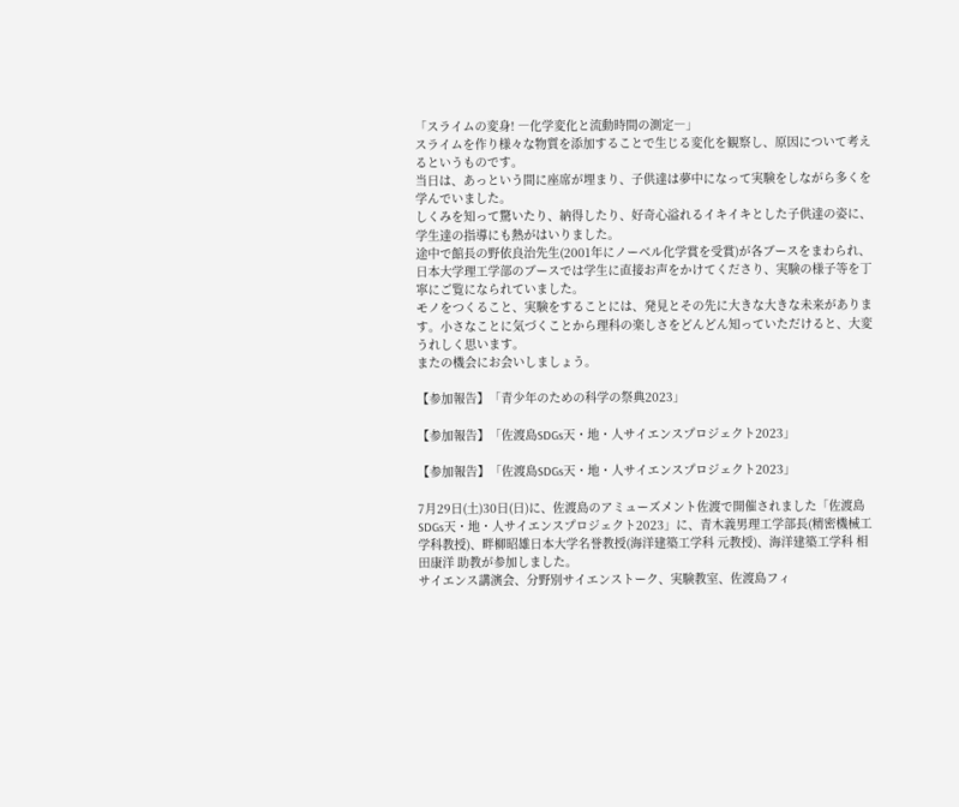「スライムの変身! ―化学変化と流動時間の測定―」
スライムを作り様々な物質を添加することで生じる変化を観察し、原因について考えるというものです。
当日は、あっという間に座席が埋まり、子供達は夢中になって実験をしながら多くを学んでいました。
しくみを知って驚いたり、納得したり、好奇心溢れるイキイキとした子供達の姿に、学生達の指導にも熱がはいりました。
途中で館長の野依良治先生(2001年にノーベル化学賞を受賞)が各ブースをまわられ、日本大学理工学部のブースでは学生に直接お声をかけてくださり、実験の様子等を丁寧にご覧になられていました。
モノをつくること、実験をすることには、発見とその先に大きな大きな未来があります。小さなことに気づくことから理科の楽しさをどんどん知っていただけると、大変うれしく思います。
またの機会にお会いしましょう。

【参加報告】「青少年のための科学の祭典2023」

【参加報告】「佐渡島SDGs天・地・人サイエンスプロジェクト2023」

【参加報告】「佐渡島SDGs天・地・人サイエンスプロジェクト2023」

7月29日(土)30日(日)に、佐渡島のアミューズメント佐渡で開催されました「佐渡島SDGs天・地・人サイエンスプロジェクト2023」に、青木義男理工学部長(精密機械工学科教授)、畔柳昭雄日本大学名誉教授(海洋建築工学科 元教授)、海洋建築工学科 相田康洋 助教が参加しました。
サイエンス講演会、分野別サイエンストーク、実験教室、佐渡島フィ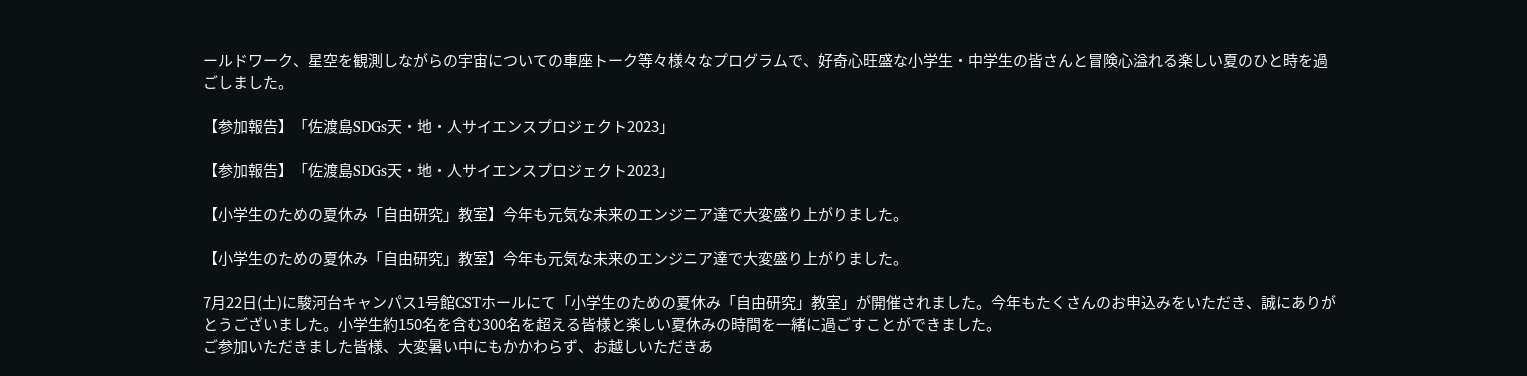ールドワーク、星空を観測しながらの宇宙についての車座トーク等々様々なプログラムで、好奇心旺盛な小学生・中学生の皆さんと冒険心溢れる楽しい夏のひと時を過ごしました。

【参加報告】「佐渡島SDGs天・地・人サイエンスプロジェクト2023」

【参加報告】「佐渡島SDGs天・地・人サイエンスプロジェクト2023」

【小学生のための夏休み「自由研究」教室】今年も元気な未来のエンジニア達で大変盛り上がりました。

【小学生のための夏休み「自由研究」教室】今年も元気な未来のエンジニア達で大変盛り上がりました。

7月22日(土)に駿河台キャンパス1号館CSTホールにて「小学生のための夏休み「自由研究」教室」が開催されました。今年もたくさんのお申込みをいただき、誠にありがとうございました。小学生約150名を含む300名を超える皆様と楽しい夏休みの時間を一緒に過ごすことができました。
ご参加いただきました皆様、大変暑い中にもかかわらず、お越しいただきあ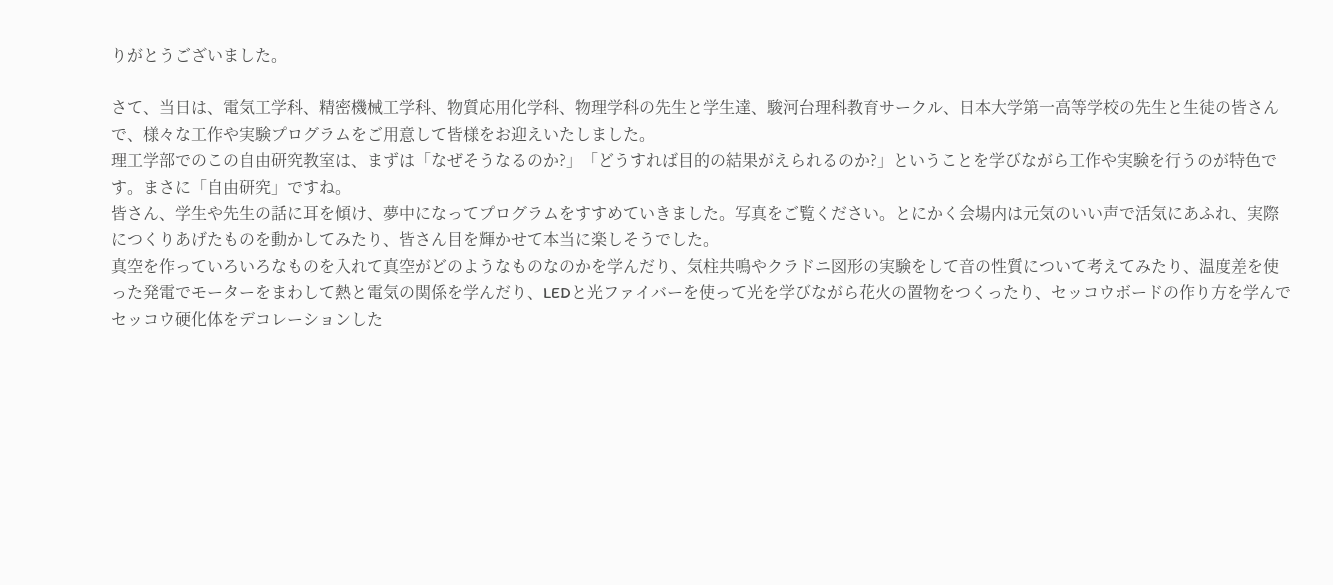りがとうございました。

さて、当日は、電気工学科、精密機械工学科、物質応用化学科、物理学科の先生と学生達、駿河台理科教育サークル、日本大学第一高等学校の先生と生徒の皆さんで、様々な工作や実験プログラムをご用意して皆様をお迎えいたしました。
理工学部でのこの自由研究教室は、まずは「なぜそうなるのか?」「どうすれば目的の結果がえられるのか?」ということを学びながら工作や実験を行うのが特色です。まさに「自由研究」ですね。
皆さん、学生や先生の話に耳を傾け、夢中になってプログラムをすすめていきました。写真をご覧ください。とにかく会場内は元気のいい声で活気にあふれ、実際につくりあげたものを動かしてみたり、皆さん目を輝かせて本当に楽しそうでした。
真空を作っていろいろなものを入れて真空がどのようなものなのかを学んだり、気柱共鳴やクラドニ図形の実験をして音の性質について考えてみたり、温度差を使った発電でモーターをまわして熱と電気の関係を学んだり、LEDと光ファイバーを使って光を学びながら花火の置物をつくったり、セッコウボードの作り方を学んでセッコウ硬化体をデコレーションした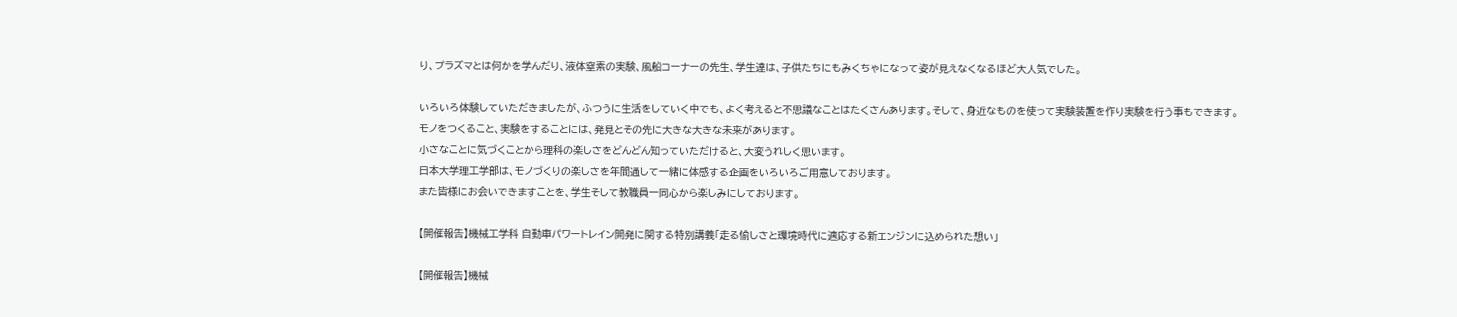り、プラズマとは何かを学んだり、液体窒素の実験、風船コーナーの先生、学生達は、子供たちにもみくちゃになって姿が見えなくなるほど大人気でした。

いろいろ体験していただきましたが、ふつうに生活をしていく中でも、よく考えると不思議なことはたくさんあります。そして、身近なものを使って実験装置を作り実験を行う事もできます。
モノをつくること、実験をすることには、発見とその先に大きな大きな未来があります。
小さなことに気づくことから理科の楽しさをどんどん知っていただけると、大変うれしく思います。
日本大学理工学部は、モノづくりの楽しさを年間通して一緒に体感する企画をいろいろご用意しております。
また皆様にお会いできますことを、学生そして教職員一同心から楽しみにしております。

【開催報告】機械工学科 自動車パワートレイン開発に関する特別講義「走る愉しさと環境時代に適応する新エンジンに込められた想い」

【開催報告】機械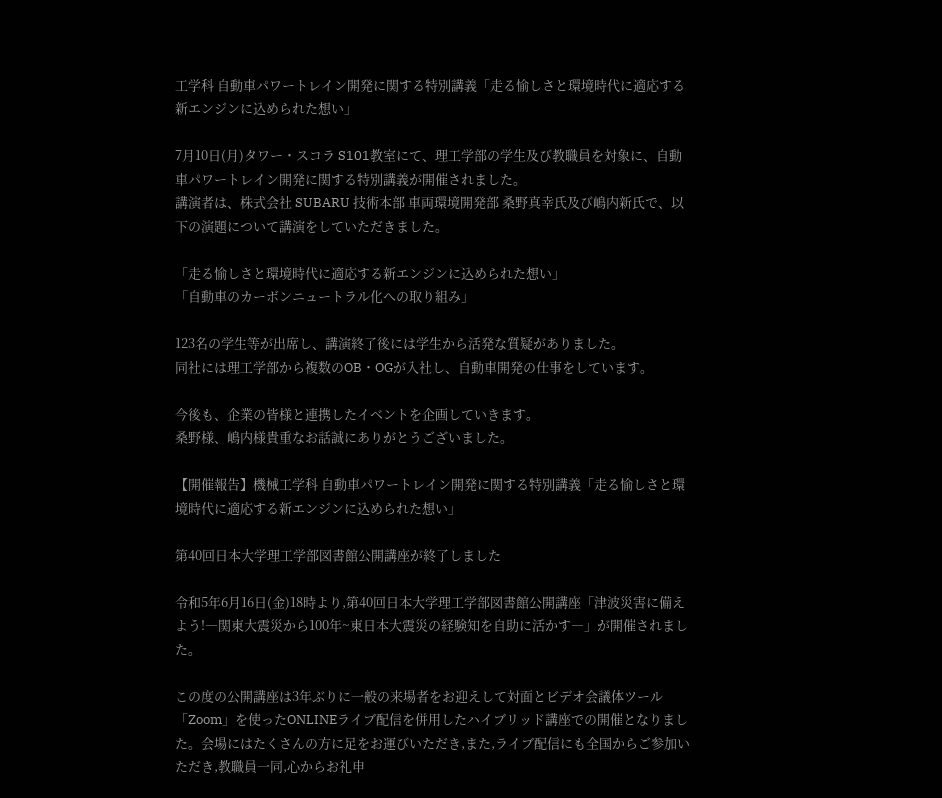工学科 自動車パワートレイン開発に関する特別講義「走る愉しさと環境時代に適応する新エンジンに込められた想い」

7月10日(月)タワー・スコラ S101教室にて、理工学部の学生及び教職員を対象に、自動車パワートレイン開発に関する特別講義が開催されました。
講演者は、株式会社 SUBARU 技術本部 車両環境開発部 桑野真幸氏及び嶋内新氏で、以下の演題について講演をしていただきました。

「走る愉しさと環境時代に適応する新エンジンに込められた想い」
「自動車のカーボンニュートラル化への取り組み」

123名の学生等が出席し、講演終了後には学生から活発な質疑がありました。
同社には理工学部から複数のOB・OGが入社し、自動車開発の仕事をしています。

今後も、企業の皆様と連携したイベントを企画していきます。
桑野様、嶋内様貴重なお話誠にありがとうございました。

【開催報告】機械工学科 自動車パワートレイン開発に関する特別講義「走る愉しさと環境時代に適応する新エンジンに込められた想い」

第40回日本大学理工学部図書館公開講座が終了しました

令和5年6月16日(金)18時より,第40回日本大学理工学部図書館公開講座「津波災害に備えよう!―関東大震災から100年~東日本大震災の経験知を自助に活かす―」が開催されました。

この度の公開講座は3年ぶりに一般の来場者をお迎えして対面とビデオ会議体ツール「Zoom」を使ったONLINEライブ配信を併用したハイブリッド講座での開催となりました。会場にはたくさんの方に足をお運びいただき,また,ライブ配信にも全国からご参加いただき,教職員一同,心からお礼申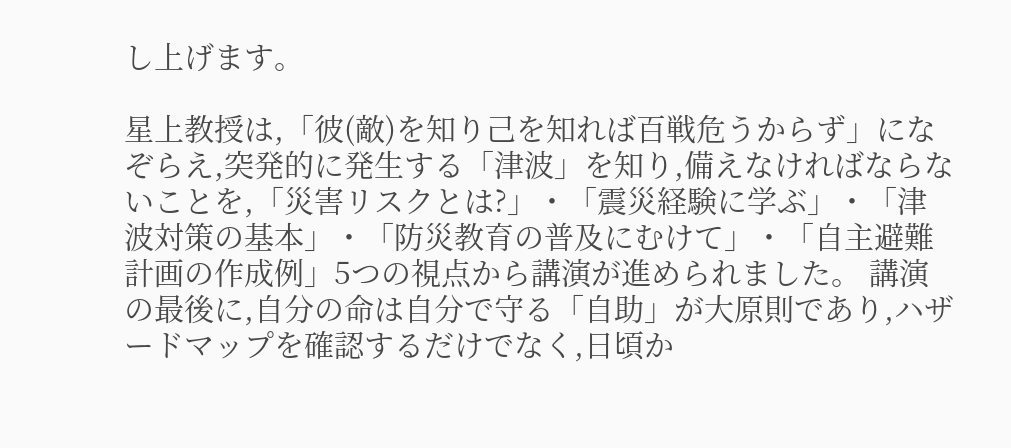し上げます。

星上教授は,「彼(敵)を知り己を知れば百戦危うからず」になぞらえ,突発的に発生する「津波」を知り,備えなければならないことを,「災害リスクとは?」・「震災経験に学ぶ」・「津波対策の基本」・「防災教育の普及にむけて」・「自主避難計画の作成例」5つの視点から講演が進められました。 講演の最後に,自分の命は自分で守る「自助」が大原則であり,ハザードマップを確認するだけでなく,日頃か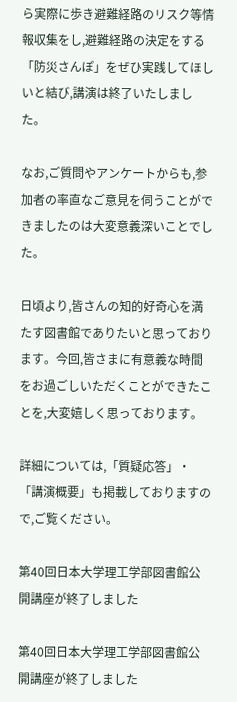ら実際に歩き避難経路のリスク等情報収集をし,避難経路の決定をする「防災さんぽ」をぜひ実践してほしいと結び,講演は終了いたしました。

なお,ご質問やアンケートからも,参加者の率直なご意見を伺うことができましたのは大変意義深いことでした。

日頃より,皆さんの知的好奇心を満たす図書館でありたいと思っております。今回,皆さまに有意義な時間をお過ごしいただくことができたことを,大変嬉しく思っております。

詳細については,「質疑応答」・「講演概要」も掲載しておりますので,ご覧ください。

第40回日本大学理工学部図書館公開講座が終了しました

第40回日本大学理工学部図書館公開講座が終了しました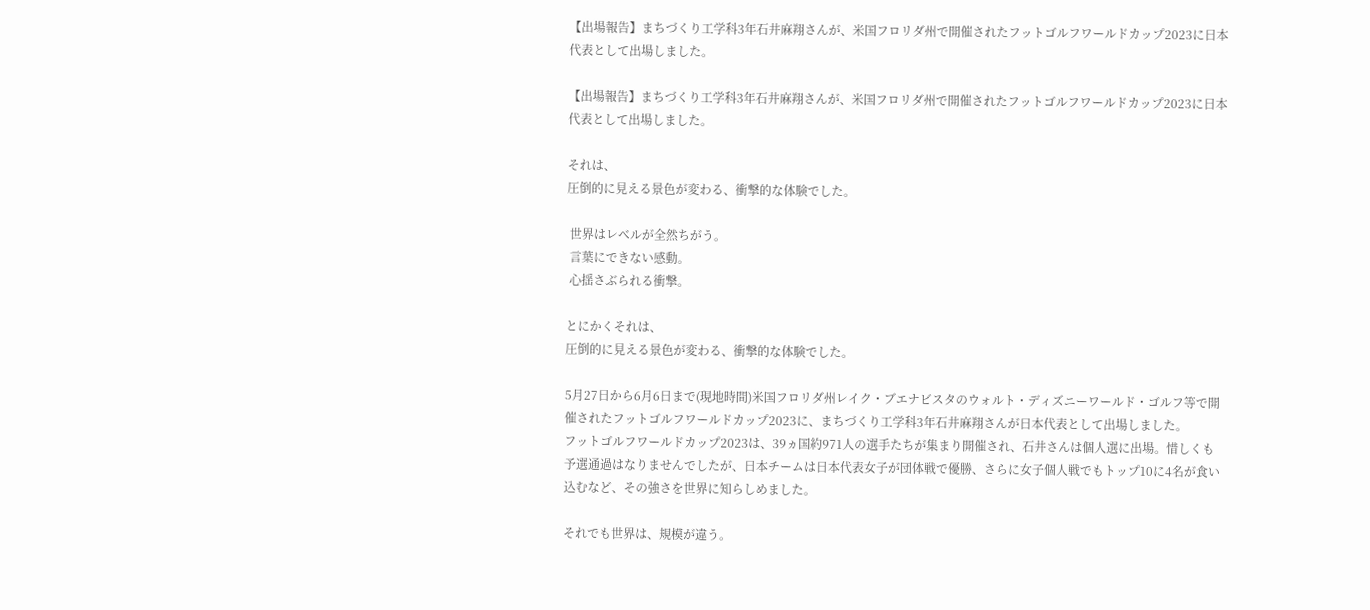【出場報告】まちづくり工学科3年石井麻翔さんが、米国フロリダ州で開催されたフットゴルフワールドカップ2023に日本代表として出場しました。

【出場報告】まちづくり工学科3年石井麻翔さんが、米国フロリダ州で開催されたフットゴルフワールドカップ2023に日本代表として出場しました。

それは、
圧倒的に見える景色が変わる、衝撃的な体験でした。

 世界はレベルが全然ちがう。
 言葉にできない感動。
 心揺さぶられる衝撃。

とにかくそれは、
圧倒的に見える景色が変わる、衝撃的な体験でした。

5月27日から6月6日まで(現地時間)米国フロリダ州レイク・ブエナビスタのウォルト・ディズニーワールド・ゴルフ等で開催されたフットゴルフワールドカップ2023に、まちづくり工学科3年石井麻翔さんが日本代表として出場しました。
フットゴルフワールドカップ2023は、39ヵ国約971人の選手たちが集まり開催され、石井さんは個人選に出場。惜しくも予選通過はなりませんでしたが、日本チームは日本代表女子が団体戦で優勝、さらに女子個人戦でもトップ10に4名が食い込むなど、その強さを世界に知らしめました。

それでも世界は、規模が違う。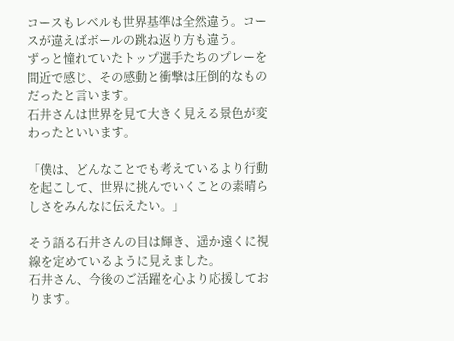コースもレベルも世界基準は全然違う。コースが違えばボールの跳ね返り方も違う。
ずっと憧れていたトップ選手たちのプレーを間近で感じ、その感動と衝撃は圧倒的なものだったと言います。
石井さんは世界を見て大きく見える景色が変わったといいます。

「僕は、どんなことでも考えているより行動を起こして、世界に挑んでいくことの素晴らしさをみんなに伝えたい。」

そう語る石井さんの目は輝き、遥か遠くに視線を定めているように見えました。
石井さん、今後のご活躍を心より応援しております。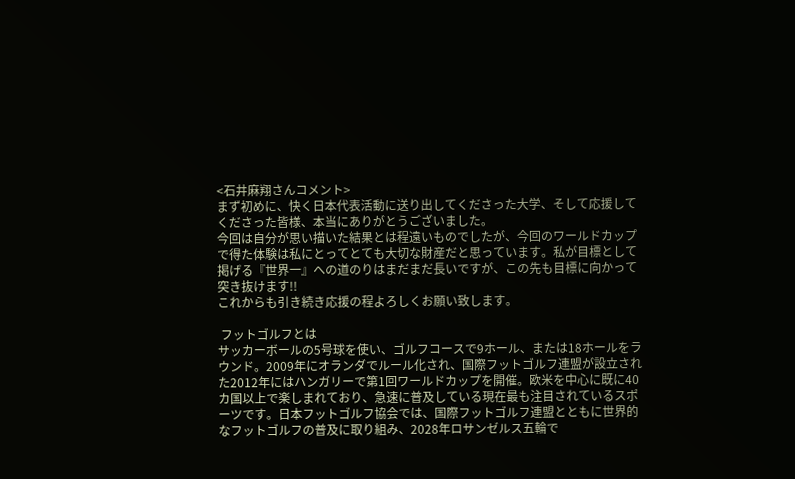<石井麻翔さんコメント>
まず初めに、快く日本代表活動に送り出してくださった大学、そして応援してくださった皆様、本当にありがとうございました。
今回は自分が思い描いた結果とは程遠いものでしたが、今回のワールドカップで得た体験は私にとってとても大切な財産だと思っています。私が目標として掲げる『世界一』への道のりはまだまだ長いですが、この先も目標に向かって突き抜けます!!
これからも引き続き応援の程よろしくお願い致します。

 フットゴルフとは
サッカーボールの5号球を使い、ゴルフコースで9ホール、または18ホールをラウンド。2009年にオランダでルール化され、国際フットゴルフ連盟が設立された2012年にはハンガリーで第1回ワールドカップを開催。欧米を中心に既に40カ国以上で楽しまれており、急速に普及している現在最も注目されているスポーツです。日本フットゴルフ協会では、国際フットゴルフ連盟とともに世界的なフットゴルフの普及に取り組み、2028年ロサンゼルス五輪で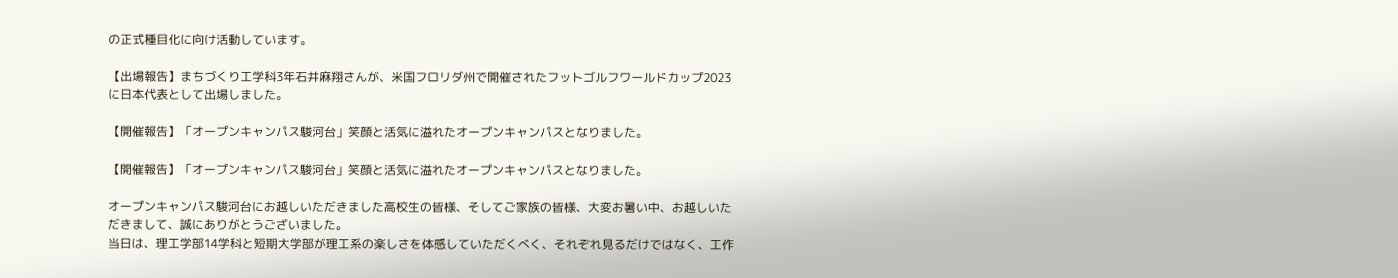の正式種目化に向け活動しています。

【出場報告】まちづくり工学科3年石井麻翔さんが、米国フロリダ州で開催されたフットゴルフワールドカップ2023に日本代表として出場しました。

【開催報告】「オープンキャンパス駿河台」笑顔と活気に溢れたオープンキャンパスとなりました。

【開催報告】「オープンキャンパス駿河台」笑顔と活気に溢れたオープンキャンパスとなりました。

オープンキャンパス駿河台にお越しいただきました高校生の皆様、そしてご家族の皆様、大変お暑い中、お越しいただきまして、誠にありがとうございました。
当日は、理工学部14学科と短期大学部が理工系の楽しさを体感していただくべく、それぞれ見るだけではなく、工作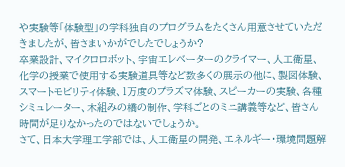や実験等「体験型」の学科独自のプログラムをたくさん用意させていただきましたが、皆さまいかがでしたでしょうか?
卒業設計、マイクロロボット、宇宙エレベーターのクライマー、人工衛星、化学の授業で使用する実験道具等など数多くの展示の他に、製図体験、スマートモビリティ体験、1万度のプラズマ体験、スピーカーの実験、各種シミュレーター、木組みの橋の制作、学科ごとのミニ講義等など、皆さん時間が足りなかったのではないでしょうか。
さて、日本大学理工学部では、人工衛星の開発、エネルギー・環境問題解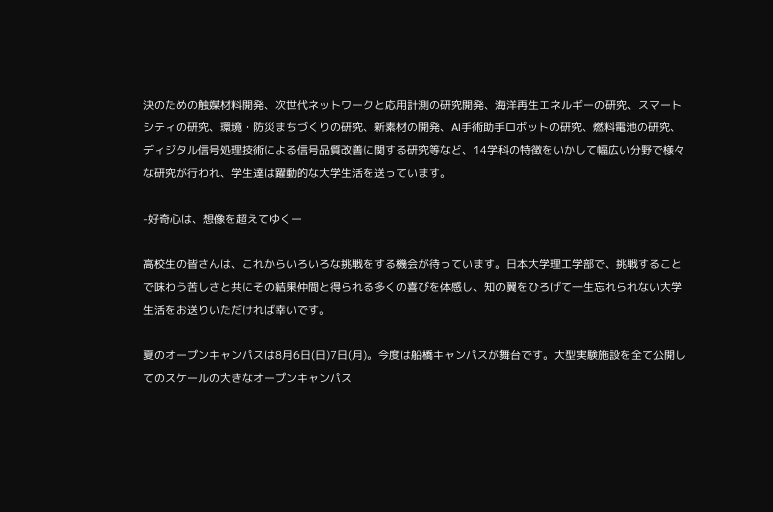決のための触媒材料開発、次世代ネットワークと応用計測の研究開発、海洋再生エネルギーの研究、スマートシティの研究、環境・防災まちづくりの研究、新素材の開発、AI手術助手ロボットの研究、燃料電池の研究、ディジタル信号処理技術による信号品質改善に関する研究等など、14学科の特徴をいかして幅広い分野で様々な研究が行われ、学生達は躍動的な大学生活を送っています。

-好奇心は、想像を超えてゆくー

高校生の皆さんは、これからいろいろな挑戦をする機会が待っています。日本大学理工学部で、挑戦することで味わう苦しさと共にその結果仲間と得られる多くの喜びを体感し、知の翼をひろげて一生忘れられない大学生活をお送りいただければ幸いです。

夏のオープンキャンパスは8月6日(日)7日(月)。今度は船橋キャンパスが舞台です。大型実験施設を全て公開してのスケールの大きなオープンキャンパス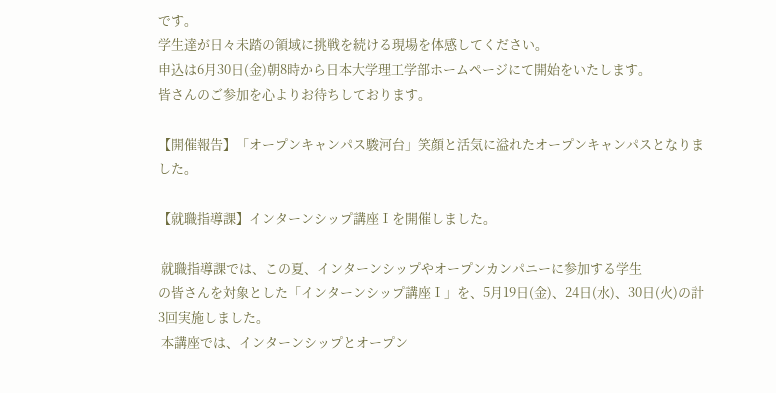です。
学生達が日々未踏の領域に挑戦を続ける現場を体感してください。
申込は6月30日(金)朝8時から日本大学理工学部ホームページにて開始をいたします。
皆さんのご参加を心よりお待ちしております。

【開催報告】「オープンキャンパス駿河台」笑顔と活気に溢れたオープンキャンパスとなりました。

【就職指導課】インターンシップ講座Ⅰを開催しました。

 就職指導課では、この夏、インターンシップやオープンカンパニーに参加する学生
の皆さんを対象とした「インターンシップ講座Ⅰ」を、5月19日(金)、24日(水)、30日(火)の計3回実施しました。
 本講座では、インターンシップとオープン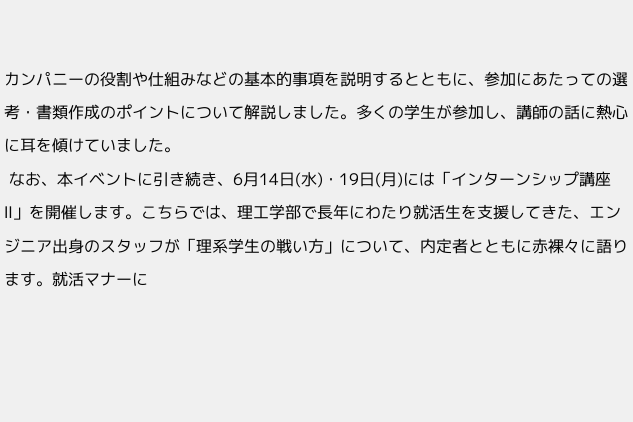カンパニーの役割や仕組みなどの基本的事項を説明するとともに、参加にあたっての選考・書類作成のポイントについて解説しました。多くの学生が参加し、講師の話に熱心に耳を傾けていました。
 なお、本イベントに引き続き、6月14日(水)・19日(月)には「インターンシップ講座Ⅱ」を開催します。こちらでは、理工学部で長年にわたり就活生を支援してきた、エンジニア出身のスタッフが「理系学生の戦い方」について、内定者とともに赤裸々に語ります。就活マナーに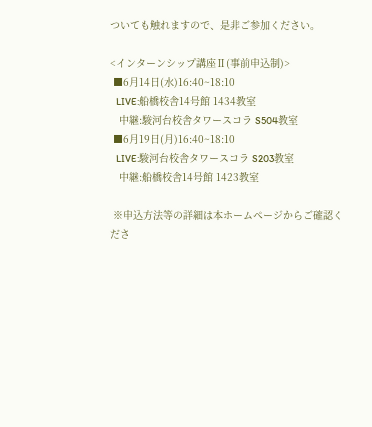ついても触れますので、是非ご参加ください。

<インターンシップ講座Ⅱ(事前申込制)>
 ■6月14日(水)16:40~18:10
   LIVE:船橋校舎14号館 1434教室
   中継:駿河台校舎タワースコラ S504教室
 ■6月19日(月)16:40~18:10
   LIVE:駿河台校舎タワースコラ S203教室
   中継:船橋校舎14号館 1423教室

 ※申込方法等の詳細は本ホームページからご確認くださ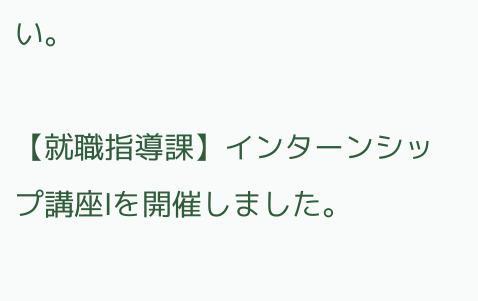い。

【就職指導課】インターンシップ講座Ⅰを開催しました。